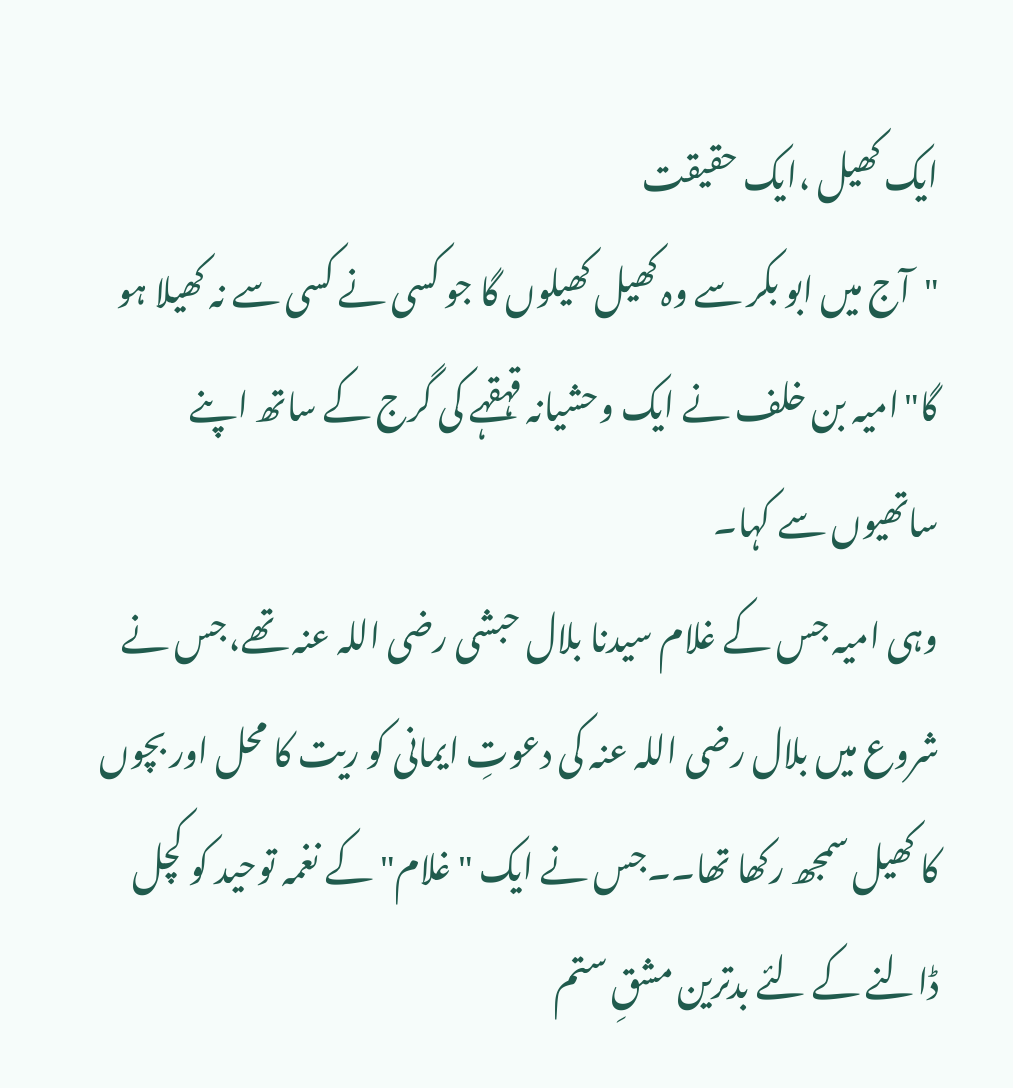ایک کھیل ،ایک حقیقت
"آج میں ابو بکر سے وہ کھیل کھیلوں گا جو کسی نے کسی سے نہ کھیلا ہو گا"امیہ بن خلف نے ایک وحشیانہ قہقہے کی گرج کے ساتھ اپنے ساتھیوں سے کہا۔
وہی امیہ جس کے غلام سیدنا بلال حبشی رضی اللہ عنہ تھے،جس نے شروع میں بلال رضی اللہ عنہ کی دعوتِ ایمانی کو ریت کا محل اور بچوں کا کھیل سمجھ رکھا تھا۔۔جس نے ایک "غلام" کے نغمہ توحید کو کچل ڈالنے کے لئے بدترین مشقِ ستم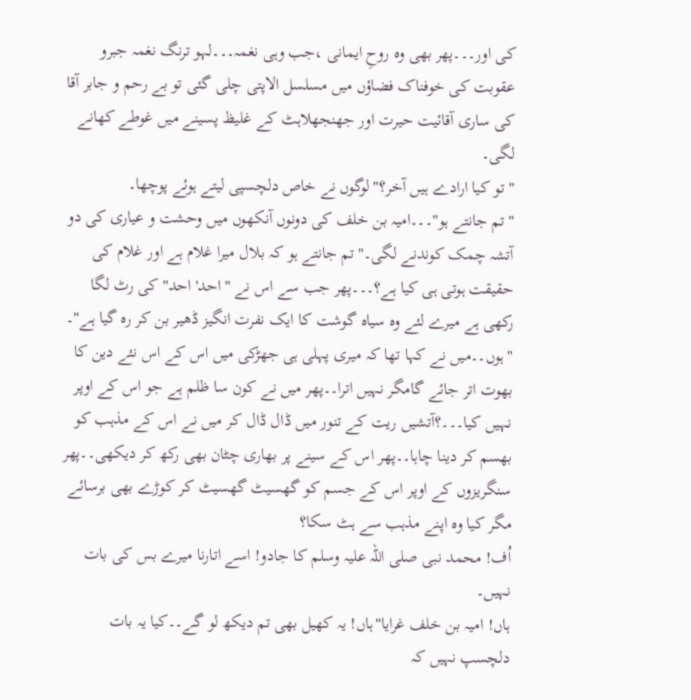کی اور۔۔۔پھر بھی وہ روحِ ایمانی ،جب وہی نغمہ۔۔۔لہو ترنگ نغمہ جبرو عقوبت کی خوفناک فضاؤں میں مسلسل الاپتی چلی گئی تو بے رحم و جابر آقا کی ساری آقائیت حیرت اور جھنجھلاہٹ کے غلیظ پسینے میں غوطے کھانے لگی۔
"تو کیا ارادے ہیں آخر؟"لوگوں نے خاص دلچسپی لیتے ہوئے پوچھا۔
"تم جانتے ہو"۔۔۔امیہ بن خلف کی دونوں آنکھوں میں وحشت و عیاری کی دو آتشہ چمک کوندنے لگی۔"تم جانتے ہو کہ بلال میرا غلام ہے اور غلام کی حقیقت ہوتی ہی کیا ہے؟۔۔۔پھر جب سے اس نے "احد'احد" کی رٹ لگا رکھی ہے میرے لئے وہ سیاہ گوشت کا ایک نفرت انگیز ڈھیر بن کر رہ گیا ہے"۔
"ہوں۔۔میں نے کہا تھا کہ میری پہلی ہی جھڑکی میں اس کے اس نئے دین کا بھوت اتر جائے گامگر نہیں اترا۔۔پھر میں نے کون سا ظلم ہے جو اس کے اوپر نہیں کیا۔۔۔؟آتشیں ریت کے تنور میں ڈال ڈال کر میں نے اس کے مذہب کو بھسم کر دینا چاہا۔۔پھر اس کے سینے پر بھاری چٹان بھی رکھ کر دیکھی۔۔پھر سنگریزوں کے اوپر اس کے جسم کو گھسیٹ گھسیٹ کر کوڑے بھی برسائے مگر کیا وہ اپنے مذہب سے ہٹ سکا؟
اُف! محمد نبی صلی اللہ علیہ وسلم کا جادو! اسے اتارنا میرے بس کی بات نہیں۔
ہاں! امیہ بن خلف غرایا"ہاں! یہ کھیل بھی تم دیکھ لو گے۔۔کیا یہ بات دلچسپ نہیں کہ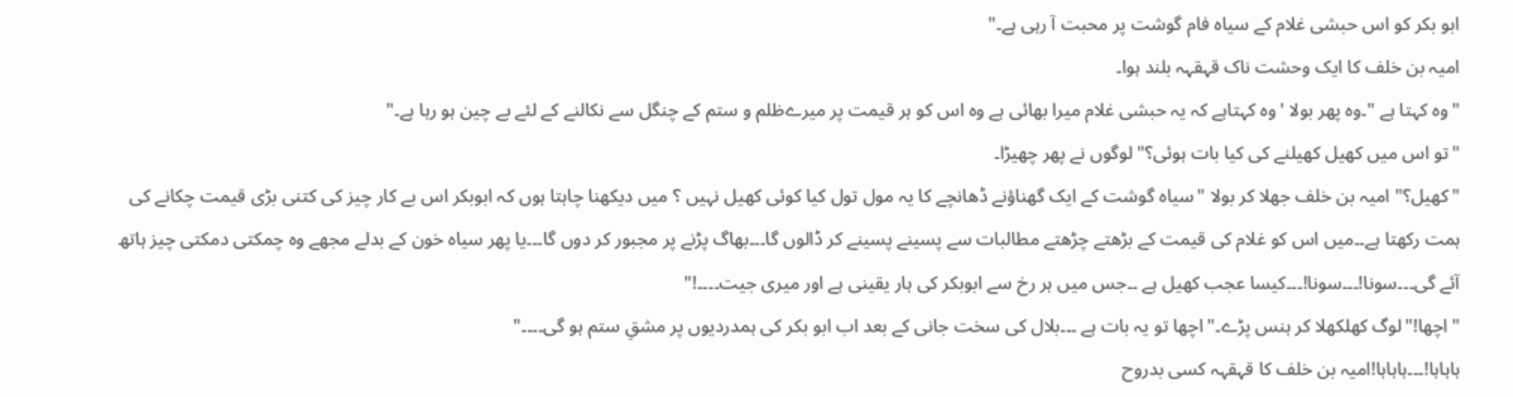ابو بکر کو اس حبشی غلام کے سیاہ فام گوشت پر محبت آ رہی ہے۔"
امیہ بن خلف کا ایک وحشت ناک قہقہہ بلند ہوا۔
"وہ کہتا ہے "۔وہ پھر بولا 'وہ کہتاہے کہ یہ حبشی غلام میرا بھائی ہے وہ اس کو ہر قیمت پر میرےظلم و ستم کے چنگل سے نکالنے کے لئے بے چین ہو رہا ہے۔"
"تو اس میں کھیل کھیلنے کی کیا بات ہوئی؟" لوگوں نے پھر چھیڑا۔
"کھیل؟" امیہ بن خلف جھلا کر بولا "سیاہ گوشت کے ایک گھناؤنے ڈھانچے کا یہ مول تول کیا کوئی کھیل نہیں ؟ میں دیکھنا چاہتا ہوں کہ ابوبکر اس بے کار چیز کی کتنی بڑی قیمت چکانے کی ہمت رکھتا ہے۔۔میں اس کو غلام کی قیمت کے بڑھتے چڑھتے مطالبات سے پسینے پسینے کر ڈالوں گا۔۔۔بھاگ پڑنے پر مجبور کر دوں گا۔۔۔یا پھر سیاہ خون کے بدلے مجھے وہ چمکتی دمکتی چیز ہاتھ آئے گی۔۔۔سونا!۔۔۔سونا!۔۔۔کیسا عجب کھیل ہے ۔۔جس میں ہر رخ سے ابوبکر کی ہار یقینی ہے اور میری جیت۔۔۔۔!"
"اچھا!"لوگ کھلکھلا کر ہنس پڑے۔"اچھا تو یہ بات ہے ۔۔۔بلال کی سخت جانی کے بعد اب ابو بکر کی ہمدردیوں پر مشقِ ستم ہو گی۔۔۔۔"
ہاہاہا!۔۔۔ہاہاہا!امیہ بن خلف کا قہقہہ کسی بدروح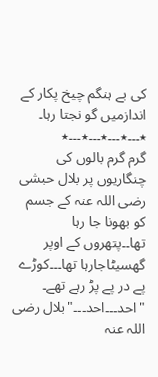کی بے ہنگم چیخ پکار کے اندازمیں گو نجتا رہا۔
٭۔۔۔٭۔۔۔٭۔۔۔٭۔۔۔٭
گرم گرم بالوں کی چنگاریوں پر بلال حبشی رضی اللہ عنہ کے جسم کو بھونا جا رہا تھا۔۔پتھروں کے اوپر گھسیٹاجارہا تھا۔۔۔کوڑے پے در پے پڑ رہے تھے۔
"احد۔۔۔احد۔۔۔"بلال رضی اللہ عنہ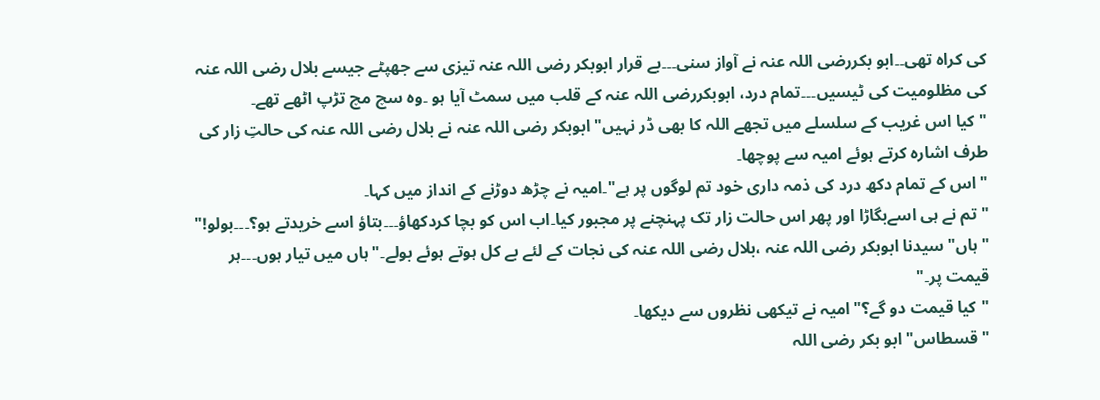کی کراہ تھی۔۔ابو بکررضی اللہ عنہ نے آواز سنی۔۔۔بے قرار ابوبکر رضی اللہ عنہ تیزی سے جھپٹے جیسے بلال رضی اللہ عنہ کی مظلومیت کی ٹیسیں۔۔۔تمام درد، ابوبکررضی اللہ عنہ کے قلب میں سمٹ آیا ہو ۔وہ سچ مچ تڑپ اٹھے تھے۔
"کیا اس غریب کے سلسلے میں تجھے اللہ کا بھی ڈر نہیں" ابوبکر رضی اللہ عنہ نے بلال رضی اللہ عنہ کی حالتِ زار کی طرف اشارہ کرتے ہوئے امیہ سے پوچھا۔
"اس کے تمام دکھ درد کی ذمہ داری خود تم لوگوں پر ہے"۔امیہ نے چڑھ دوڑنے کے انداز میں کہا۔
"تم نے ہی اسےبگاڑا اور پھر اس حالت زار تک پہنچنے پر مجبور کیا۔اب اس کو بچا کردکھاؤ۔۔۔بتاؤ اسے خریدتے ہو؟۔۔۔بولو!"
"ہاں" سیدنا ابوبکر رضی اللہ عنہ ،بلال رضی اللہ عنہ کی نجات کے لئے بے کل ہوتے ہوئے بولے۔"ہاں میں تیار ہوں۔۔۔ہر قیمت پر۔"
"کیا قیمت دو گے؟"امیہ نے تیکھی نظروں سے دیکھا۔
"قسطاس" ابو بکر رضی اللہ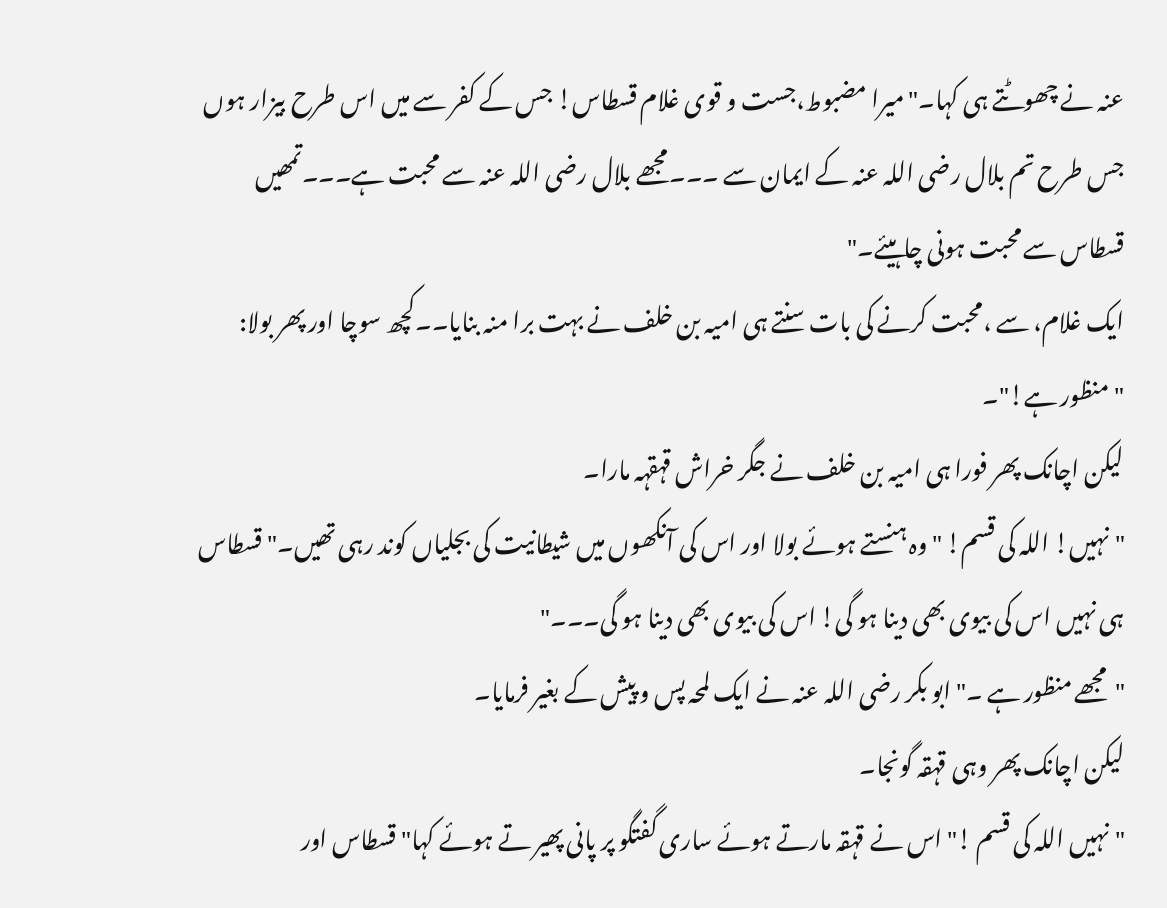عنہ نے چھوٹتے ہی کہا۔"میرا مضبوط،جست و قوی غلام قسطاس! جس کے کفر سے میں اس طرح بیزار ہوں جس طرح تم بلال رضی اللہ عنہ کے ایمان سے ۔۔۔مجھے بلال رضی اللہ عنہ سے محبت ہے۔۔۔تمھیں قسطاس سے محبت ہونی چاہیئے۔"
ایک غلام، سے ،محبت کرنے کی بات سنتے ہی امیہ بن خلف نے بہت برا منہ بنایا۔۔کچھ سوچا اور پھر بولا:
"منظور ہے!"۔
لیکن اچانک پھر فورا ہی امیہ بن خلف نے جگر خراش قہقہہ مارا۔
"نہیں! اللہ کی قسم! "وہ ہنستے ہوئے بولا اور اس کی آنکھوں میں شیطانیت کی بجلیاں کوند رہی تھیں۔"قسطاس ہی نہیں اس کی بیوی بھی دینا ہو گی! اس کی بیوی بھی دینا ہو گی۔۔۔"
"مجھے منظور ہے ۔"ابو بکر رضی اللہ عنہ نے ایک لمحہ پس و پیش کے بغیر فرمایا۔
لیکن اچانک پھر وہی قہقہ گونجا۔
"نہیں اللہ کی قسم !"اس نے قہقہ مارتے ہوئے ساری گفتگو پر پانی پھیر تے ہوئے کہا" قسطاس اور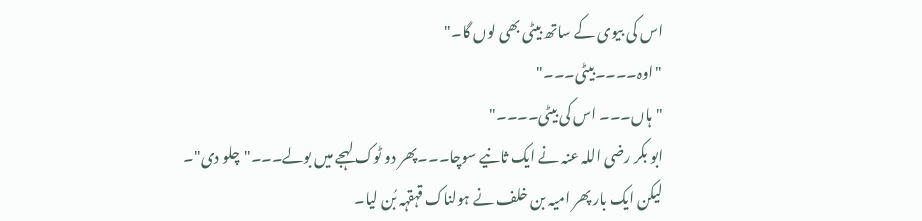اس کی بیوی کے ساتھ بیٹی بھی لوں گا۔"
"اوہ۔۔۔۔بیٹی۔۔۔"
"ہاں۔۔۔ اس کی بیٹی۔۔۔۔"
ابو بکر رضی اللہ عنہ نے ایک ثانیے سوچا۔۔۔پھر دو ٹوک لہجے میں بولے۔۔۔"چلو دی"۔
لیکن ایک بار پھر امیہ بن خلف نے ہولناک قہقہہ بُن لیا۔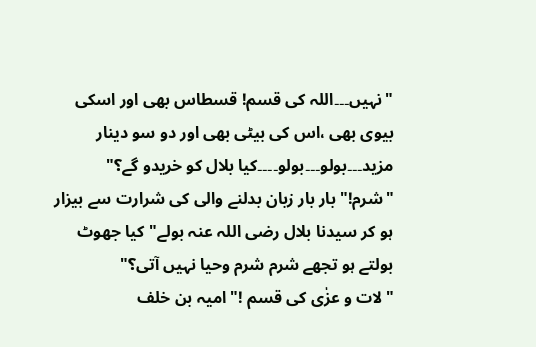"نہیں۔۔۔اللہ کی قسم! قسطاس بھی اور اسکی بیوی بھی ،اس کی بیٹی بھی اور دو سو دینار مزید۔۔۔بولو۔۔۔بولو۔۔۔۔کیا بلال کو خریدو گے؟"
"شرم!"بار بار زبان بدلنے والی کی شرارت سے بیزار ہو کر سیدنا بلال رضی اللہ عنہ بولے"کیا جھوٹ بولتے ہو تجھے شرم شرم وحیا نہیں آتی؟"
"لات و عزٰی کی قسم !" امیہ بن خلف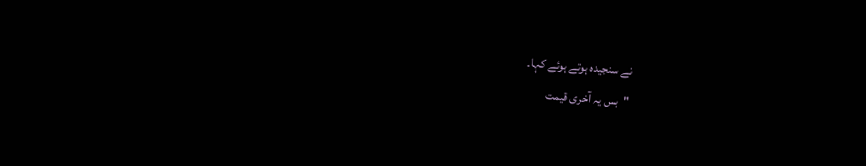نے سنجیدہ ہوتے ہوئے کہا۔
"بس یہ آخری قیمت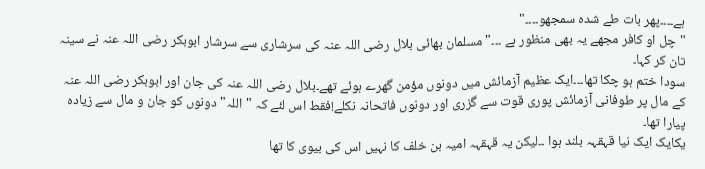ہے۔۔۔۔پھر بات طے شدہ سمجھو۔۔۔۔"
"چل او کافر مجھے یہ بھی منظور ہے ۔۔۔"مسلمان بھائی بلال رضی اللہ عنہ کی سرشاری سے سرشار ابوبکر رضی اللہ عنہ نے سینہ تان کر کہا۔
سودا ختم ہو چکا تھا۔۔۔ایک عظیم آزمائش میں دونوں مؤمن گھرے ہوئے تھے۔بلال رضی اللہ عنہ کی جان اور ابوبکر رضی اللہ عنہ کے مال پر طوفانی آزمائش پوری قوت سے گزری اور دونوں فاتحانہ نکلے!فقط اس لئے کہ "اللہ" دونوں کو جان و مال سے زیادہ پیارا تھا۔
یکایک ایک نیا قہقہہ بلند ہوا ۔۔لیکن یہ قہقہہ امیہ بن خلف کا نہیں اس کی بیوی کا تھا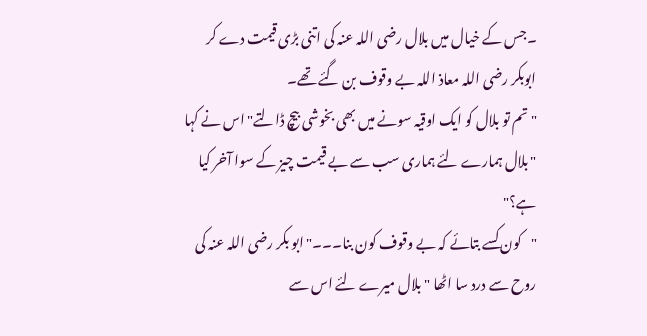۔جس کے خیال میں بلال رضی اللہ عنہ کی اتنی بڑی قیمت دے کر ابوبکر رضی اللہ معاذ اللہ بے وقوف بن گئے تھے۔
"تم تو بلال کو ایک اوقیہ سونے میں بھی بخوشی بیچ ڈالتے" اس نے کہا "بلال ہمارے لئے ہماری سب سے بے قیمت چیز کے سوا آخر کیا ہے؟"
"کون کسے بتائے کہ بے وقوف کون بنا۔۔۔" ابو بکر رضی اللہ عنہ کی روح سے درد سا اٹھا "بلال میرے لئے اس سے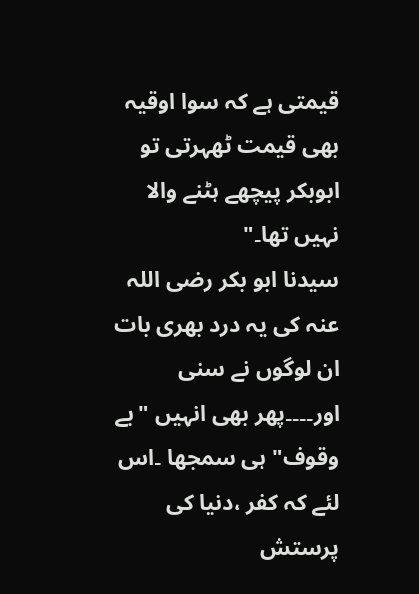قیمتی ہے کہ سوا اوقیہ بھی قیمت ٹھہرتی تو ابوبکر پیچھے ہٹنے والا نہیں تھا۔"
سیدنا ابو بکر رضی اللہ عنہ کی یہ درد بھری بات ان لوگوں نے سنی اور۔۔۔۔پھر بھی انہیں "بے وقوف" ہی سمجھا ۔اس لئے کہ کفر ،دنیا کی پرستش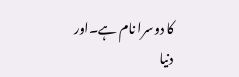کا دوسرا نام ہے۔اور دنیا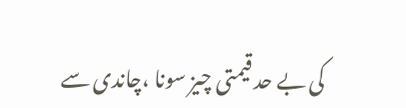کی بے حد قیمتی چیز سونا ،چاندی سے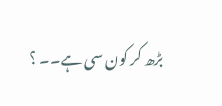بڑھ کر کون سی ہے۔۔ ؟